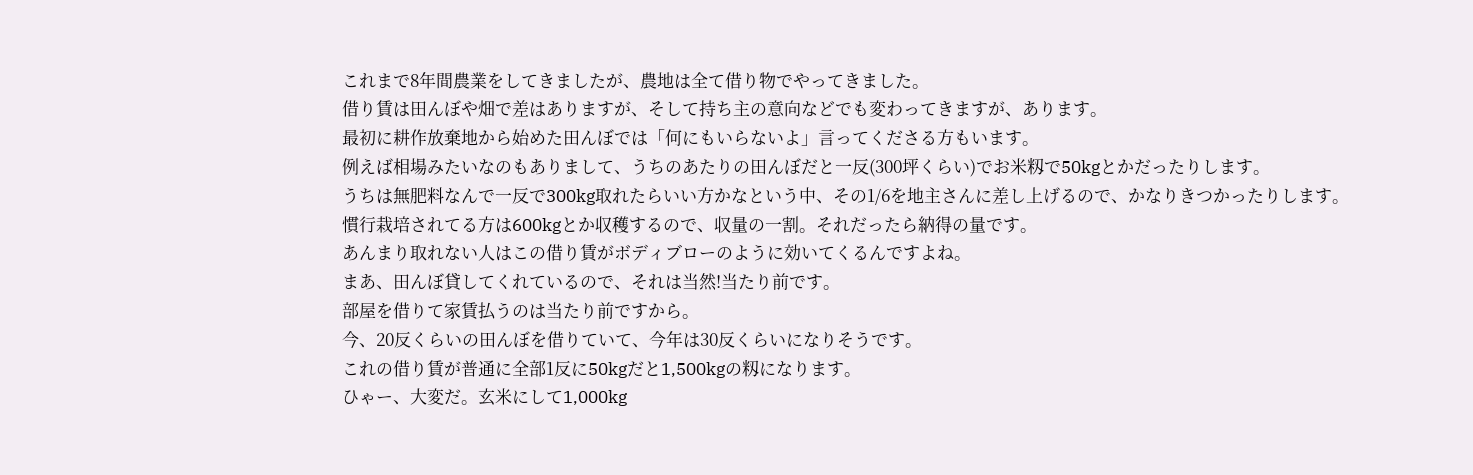これまで8年間農業をしてきましたが、農地は全て借り物でやってきました。
借り賃は田んぼや畑で差はありますが、そして持ち主の意向などでも変わってきますが、あります。
最初に耕作放棄地から始めた田んぼでは「何にもいらないよ」言ってくださる方もいます。
例えば相場みたいなのもありまして、うちのあたりの田んぼだと一反(300坪くらい)でお米籾で50kgとかだったりします。
うちは無肥料なんで一反で300kg取れたらいい方かなという中、その1/6を地主さんに差し上げるので、かなりきつかったりします。
慣行栽培されてる方は600kgとか収穫するので、収量の一割。それだったら納得の量です。
あんまり取れない人はこの借り賃がボディブローのように効いてくるんですよね。
まあ、田んぼ貸してくれているので、それは当然!当たり前です。
部屋を借りて家賃払うのは当たり前ですから。
今、20反くらいの田んぼを借りていて、今年は30反くらいになりそうです。
これの借り賃が普通に全部1反に50kgだと1,500kgの籾になります。
ひゃー、大変だ。玄米にして1,000kg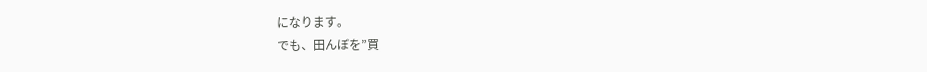になります。
でも、田んぼを”買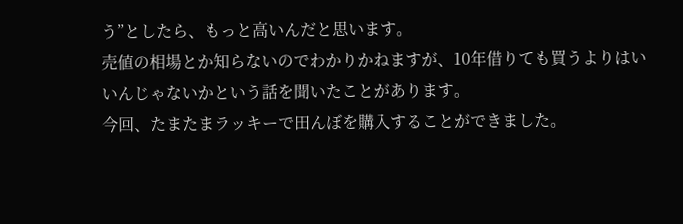う”としたら、もっと高いんだと思います。
売値の相場とか知らないのでわかりかねますが、10年借りても買うよりはいいんじゃないかという話を聞いたことがあります。
今回、たまたまラッキーで田んぼを購入することができました。